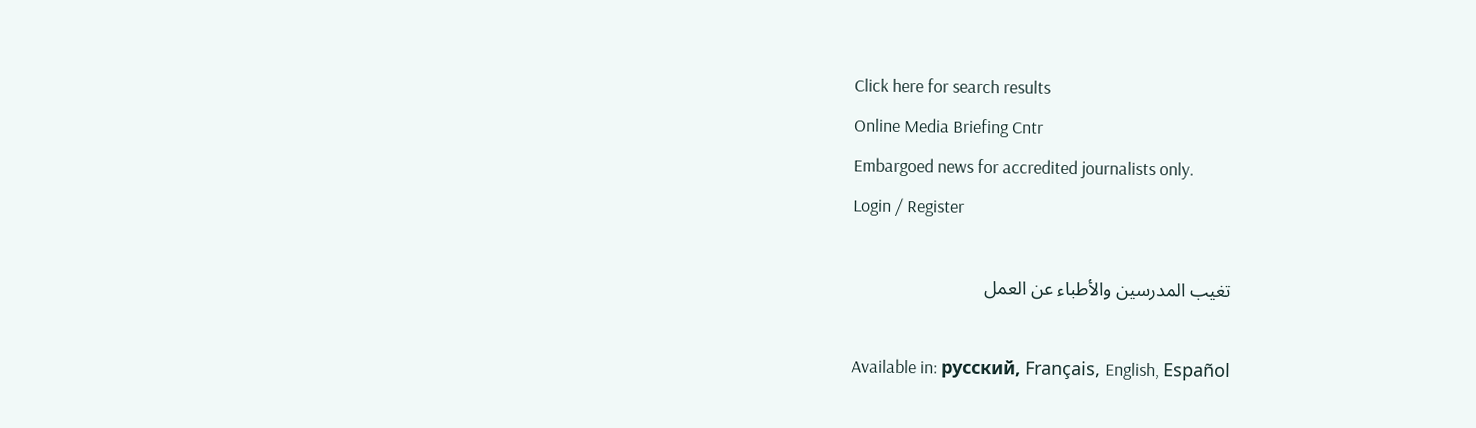Click here for search results
Online Media Briefing Cntr
Embargoed news for accredited journalists only.
Login / Register

تغيب المدرسين والأطباء عن العمل

Available in: русский, Français, English, Español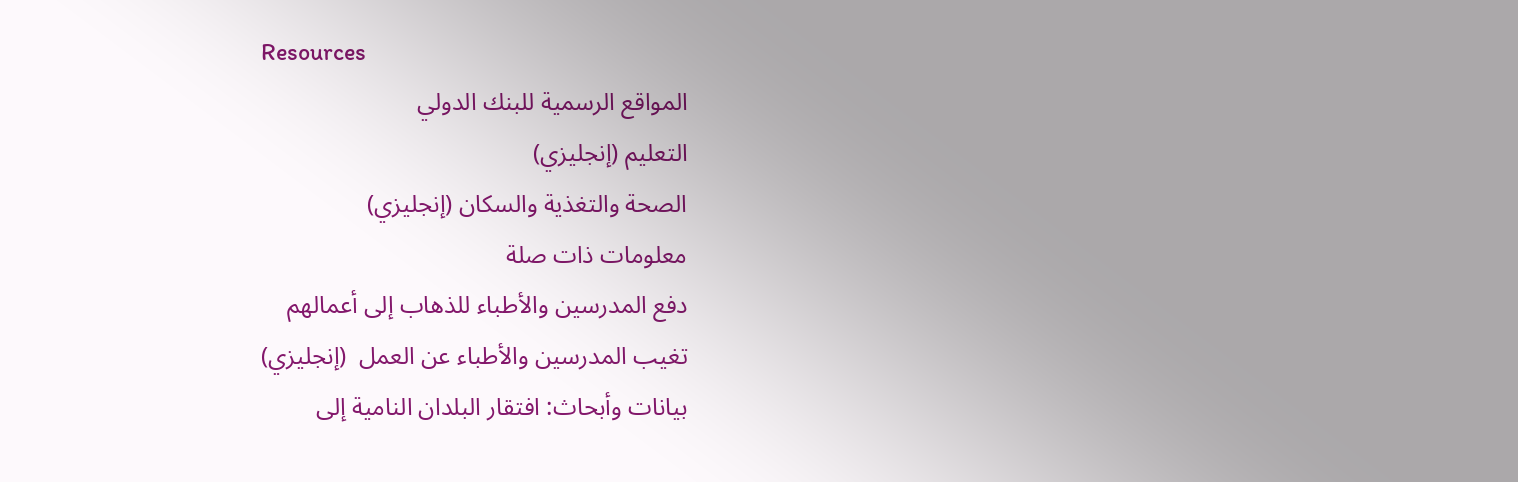Resources
المواقع الرسمية للبنك الدولي
التعليم (إنجليزي)
الصحة والتغذية والسكان (إنجليزي)
معلومات ذات صلة
دفع المدرسين والأطباء للذهاب إلى أعمالهم
تغيب المدرسين والأطباء عن العمل  (إنجليزي)
بيانات وأبحاث: افتقار البلدان النامية إلى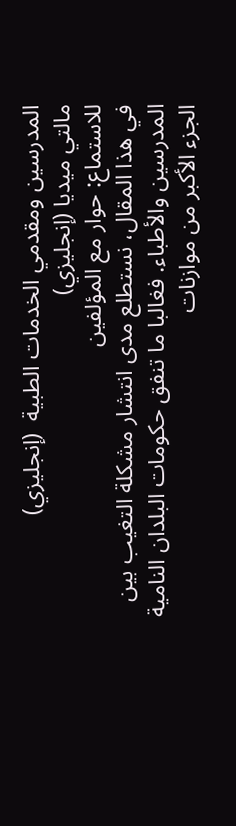المدرسين ومقدمي الخدمات الطبية  (إنجليزي)
مالتي ميديا (إنجليزي)
للاستماع: حوار مع المؤلفين
في هذا المقال، نستطلع مدى انتشار مشكلة التغيب بين المدرسين والأطباء. فغالبا ما تنفق حكومات البلدان النامية الجزء الأكبر من موازنات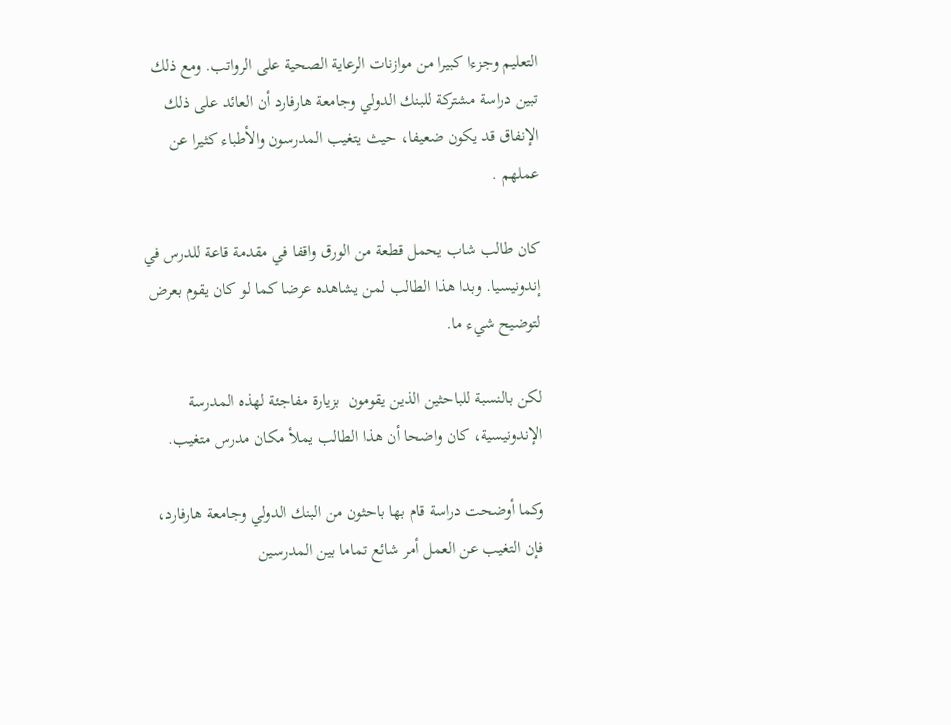التعليم وجزءا كبيرا من موازنات الرعاية الصحية على الرواتب. ومع ذلك تبين دراسة مشتركة للبنك الدولي وجامعة هارفارد أن العائد على ذلك الإنفاق قد يكون ضعيفا، حيث يتغيب المدرسون والأطباء كثيرا عن عملهم .

كان طالب شاب يحمل قطعة من الورق واقفا في مقدمة قاعة للدرس في إندونيسيا. وبدا هذا الطالب لمن يشاهده عرضا كما لو كان يقوم بعرض لتوضيح شيء ما.

لكن بالنسبة للباحثين الذين يقومون  بزيارة مفاجئة لهذه المدرسة الإندونيسية، كان واضحا أن هذا الطالب يملأ مكان مدرس متغيب.

وكما أوضحت دراسة قام بها باحثون من البنك الدولي وجامعة هارفارد، فإن التغيب عن العمل أمر شائع تماما بين المدرسين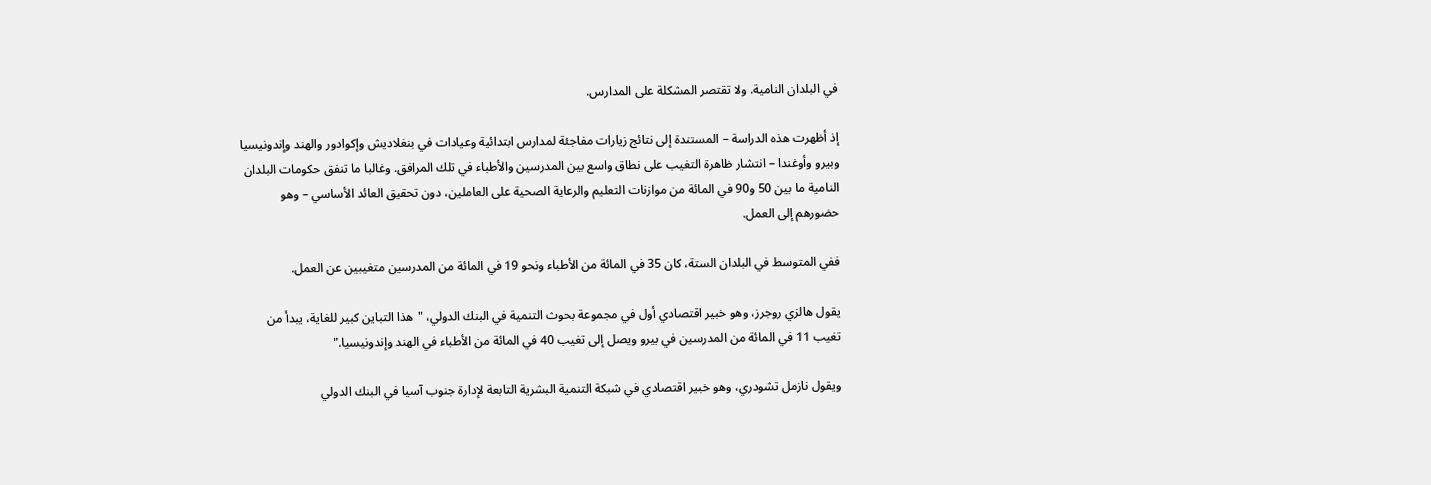في البلدان النامية. ولا تقتصر المشكلة على المدارس.

إذ أظهرت هذه الدراسة – المستندة إلى نتائج زيارات مفاجئة لمدارس ابتدائية وعيادات في بنغلاديش وإكوادور والهند وإندونيسيا وبيرو وأوغندا – انتشار ظاهرة التغيب على نطاق واسع بين المدرسين والأطباء في تلك المرافق. وغالبا ما تنفق حكومات البلدان النامية ما بين 50 و90 في المائة من موازنات التعليم والرعاية الصحية على العاملين، دون تحقيق العائد الأساسي – وهو حضورهم إلى العمل.

ففي المتوسط في البلدان الستة، كان 35 في المائة من الأطباء ونحو 19 في المائة من المدرسين متغيبين عن العمل.

يقول هالزي روجرز، وهو خبير اقتصادي أول في مجموعة بحوث التنمية في البنك الدولي، "هذا التباين كبير للغاية، يبدأ من تغيب 11 في المائة من المدرسين في بيرو ويصل إلى تغيب 40 في المائة من الأطباء في الهند وإندونيسيا."

ويقول نازمل تشودري، وهو خبير اقتصادي في شبكة التنمية البشرية التابعة لإدارة جنوب آسيا في البنك الدولي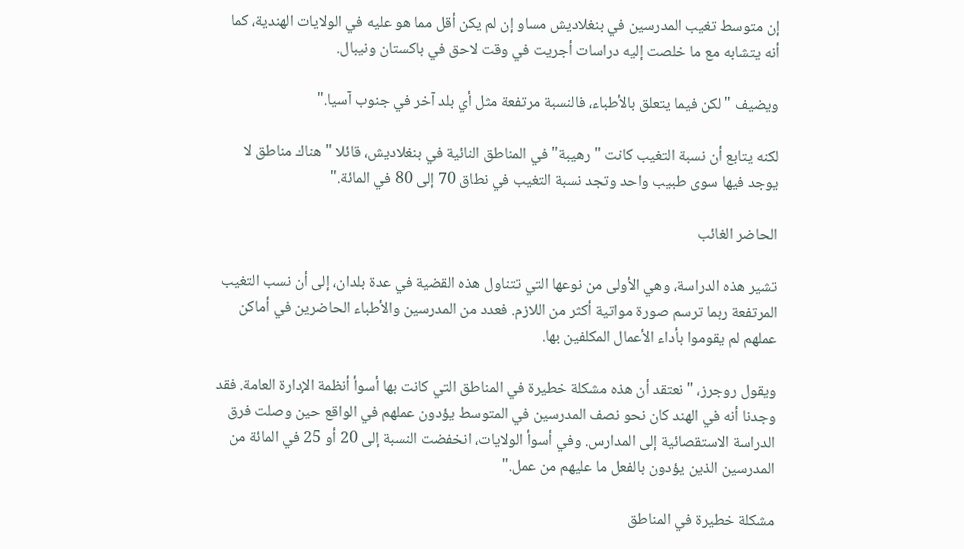إن متوسط تغيب المدرسين في بنغلاديش مساو إن لم يكن أقل مما هو عليه في الولايات الهندية، كما أنه يتشابه مع ما خلصت إليه دراسات أجريت في وقت لاحق في باكستان ونيبال.

ويضيف "لكن فيما يتعلق بالأطباء، فالنسبة مرتفعة مثل أي بلد آخر في جنوب آسيا."

لكنه يتابع أن نسبة التغيب كانت "رهيبة" في المناطق النائية في بنغلاديش، قائلا "هناك مناطق لا يوجد فيها سوى طبيب واحد وتجد نسبة التغيب في نطاق 70 إلى 80 في المائة."

الحاضر الغائب

تشير هذه الدراسة، وهي الأولى من نوعها التي تتناول هذه القضية في عدة بلدان، إلى أن نسب التغيب المرتفعة ربما ترسم صورة مواتية أكثر من اللازم. فعدد من المدرسين والأطباء الحاضرين في أماكن عملهم لم يقوموا بأداء الأعمال المكلفين بها.

ويقول روجرز، "نعتقد أن هذه مشكلة خطيرة في المناطق التي كانت بها أسوأ أنظمة الإدارة العامة. فقد وجدنا أنه في الهند كان نحو نصف المدرسين في المتوسط يؤدون عملهم في الواقع حين وصلت فرق الدراسة الاستقصائية إلى المدارس. وفي أسوأ الولايات، انخفضت النسبة إلى 20 أو 25 في المائة من المدرسين الذين يؤدون بالفعل ما عليهم من عمل."

مشكلة خطيرة في المناطق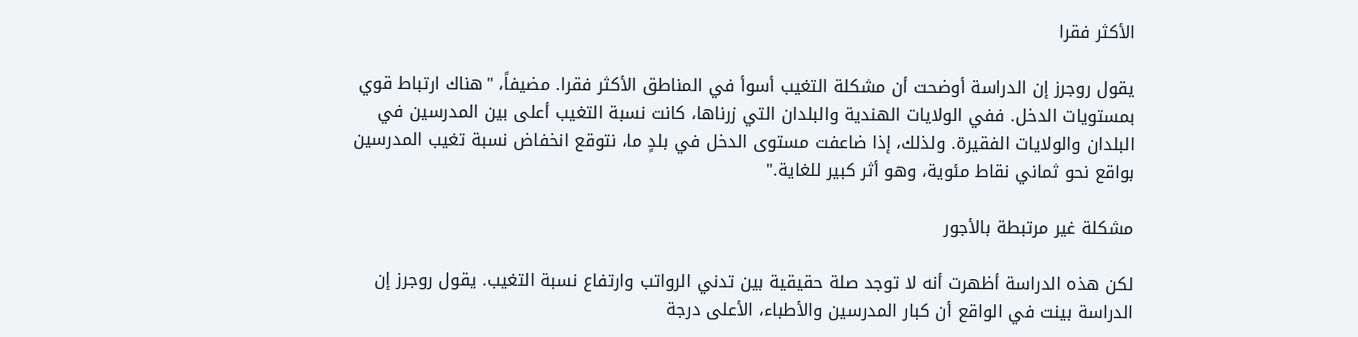الأكثر فقرا

يقول روجرز إن الدراسة أوضحت أن مشكلة التغيب أسوأ في المناطق الأكثر فقرا. مضيفاً، "هناك ارتباط قوي بمستويات الدخل. ففي الولايات الهندية والبلدان التي زرناها، كانت نسبة التغيب أعلى بين المدرسين في البلدان والولايات الفقيرة. ولذلك، إذا ضاعفت مستوى الدخل في بلدٍ ما، نتوقع انخفاض نسبة تغيب المدرسين بواقع نحو ثماني نقاط مئوية، وهو أثر كبير للغاية."

مشكلة غير مرتبطة بالأجور

لكن هذه الدراسة أظهرت أنه لا توجد صلة حقيقية بين تدني الرواتب وارتفاع نسبة التغيب. يقول روجرز إن الدراسة بينت في الواقع أن كبار المدرسين والأطباء، الأعلى درجة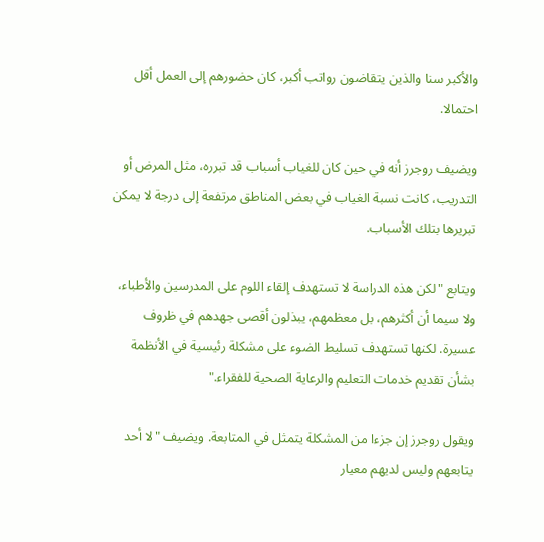والأكبر سنا والذين يتقاضون رواتب أكبر، كان حضورهم إلى العمل أقل احتمالا.

ويضيف روجرز أنه في حين كان للغياب أسباب قد تبرره، مثل المرض أو التدريب، كانت نسبة الغياب في بعض المناطق مرتفعة إلى درجة لا يمكن تبريرها بتلك الأسباب.

ويتابع "لكن هذه الدراسة لا تستهدف إلقاء اللوم على المدرسين والأطباء، ولا سيما أن أكثرهم، بل معظمهم، يبذلون أقصى جهدهم في ظروف عسيرة. لكنها تستهدف تسليط الضوء على مشكلة رئيسية في الأنظمة بشأن تقديم خدمات التعليم والرعاية الصحية للفقراء."

ويقول روجرز إن جزءا من المشكلة يتمثل في المتابعة. ويضيف "لا أحد يتابعهم وليس لديهم معيار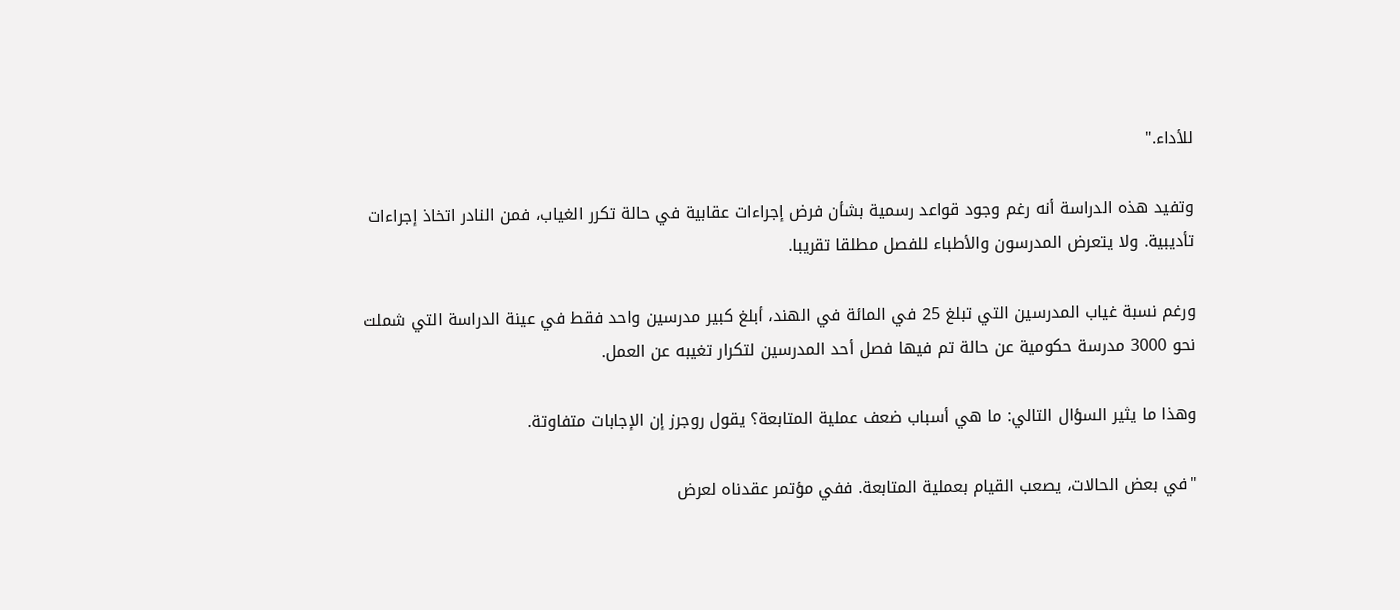للأداء."

وتفيد هذه الدراسة أنه رغم وجود قواعد رسمية بشأن فرض إجراءات عقابية في حالة تكرر الغياب، فمن النادر اتخاذ إجراءات تأديبية. ولا يتعرض المدرسون والأطباء للفصل مطلقا تقريبا.

ورغم نسبة غياب المدرسين التي تبلغ 25 في المائة في الهند، أبلغ كبير مدرسين واحد فقط في عينة الدراسة التي شملت نحو 3000 مدرسة حكومية عن حالة تم فيها فصل أحد المدرسين لتكرار تغيبه عن العمل.

وهذا ما يثير السؤال التالي: ما هي أسباب ضعف عملية المتابعة؟ يقول روجرز إن الإجابات متفاوتة.

"في بعض الحالات، يصعب القيام بعملية المتابعة. ففي مؤتمر عقدناه لعرض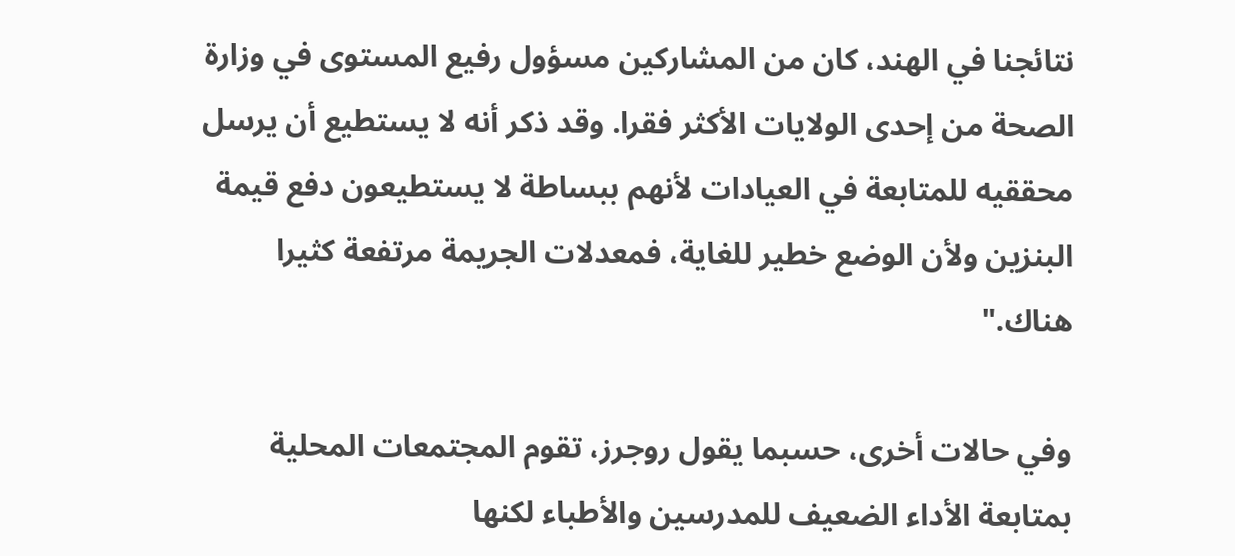نتائجنا في الهند، كان من المشاركين مسؤول رفيع المستوى في وزارة الصحة من إحدى الولايات الأكثر فقرا. وقد ذكر أنه لا يستطيع أن يرسل محققيه للمتابعة في العيادات لأنهم ببساطة لا يستطيعون دفع قيمة البنزين ولأن الوضع خطير للغاية، فمعدلات الجريمة مرتفعة كثيرا هناك."

وفي حالات أخرى، حسبما يقول روجرز، تقوم المجتمعات المحلية بمتابعة الأداء الضعيف للمدرسين والأطباء لكنها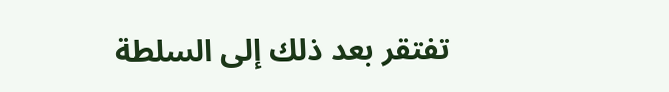تفتقر بعد ذلك إلى السلطة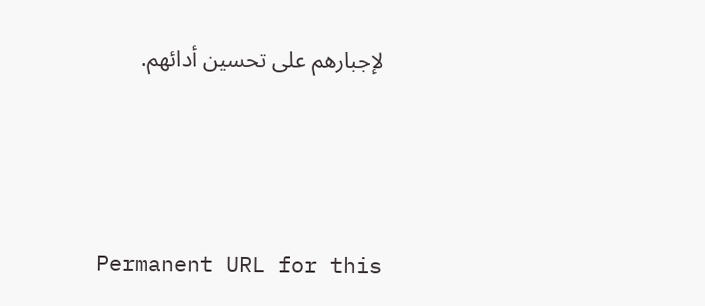لإجبارهم على تحسين أدائهم.




Permanent URL for this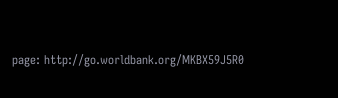page: http://go.worldbank.org/MKBX59J5R0